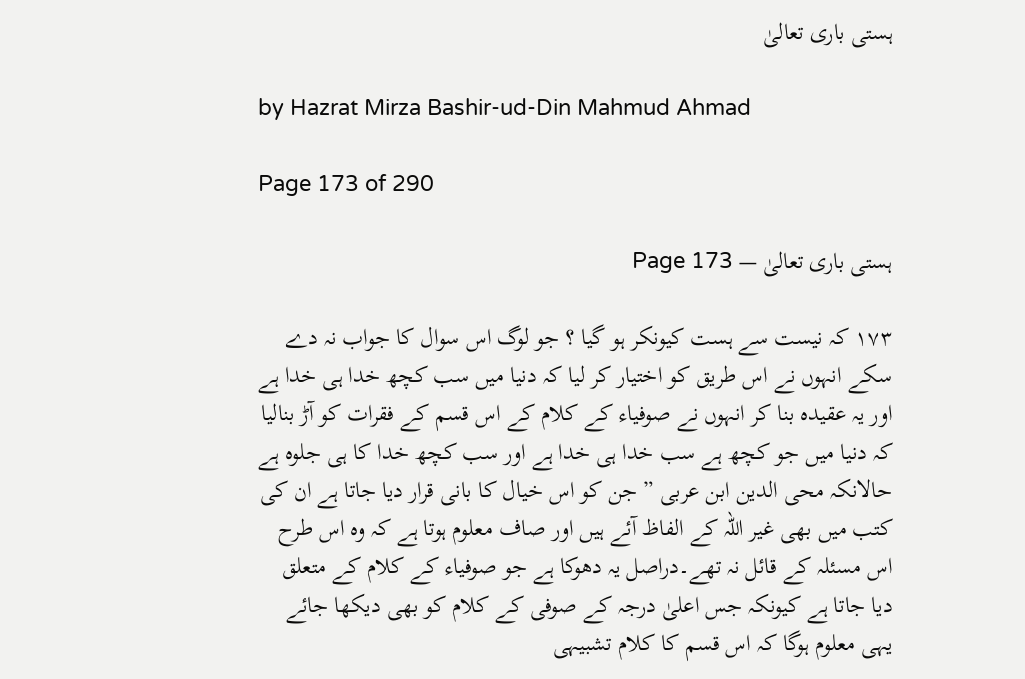ہستی باری تعالیٰ

by Hazrat Mirza Bashir-ud-Din Mahmud Ahmad

Page 173 of 290

ہستی باری تعالیٰ — Page 173

۱۷۳ کہ نیست سے ہست کیونکر ہو گیا ؟ جو لوگ اس سوال کا جواب نہ دے سکے انہوں نے اس طریق کو اختیار کر لیا کہ دنیا میں سب کچھ خدا ہی خدا ہے اور یہ عقیدہ بنا کر انہوں نے صوفیاء کے کلام کے اس قسم کے فقرات کو آڑ بنالیا کہ دنیا میں جو کچھ ہے سب خدا ہی خدا ہے اور سب کچھ خدا کا ہی جلوہ ہے حالانکہ محی الدین ابن عربی ” جن کو اس خیال کا بانی قرار دیا جاتا ہے ان کی کتب میں بھی غیر اللہ کے الفاظ آئے ہیں اور صاف معلوم ہوتا ہے کہ وہ اس طرح اس مسئلہ کے قائل نہ تھے۔دراصل یہ دھوکا ہے جو صوفیاء کے کلام کے متعلق دیا جاتا ہے کیونکہ جس اعلیٰ درجہ کے صوفی کے کلام کو بھی دیکھا جائے یہی معلوم ہوگا کہ اس قسم کا کلام تشبیہی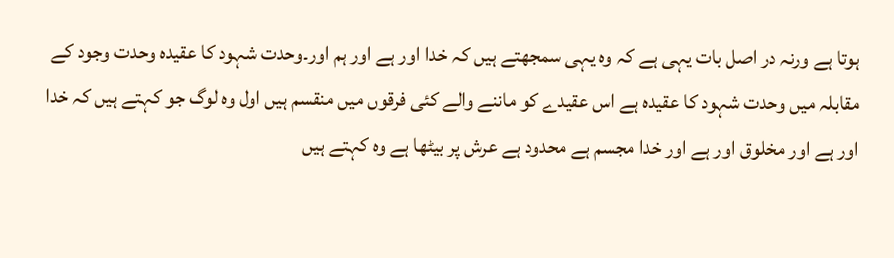ہوتا ہے ورنہ در اصل بات یہی ہے کہ وہ یہی سمجھتے ہیں کہ خدا اور ہے اور ہم اور۔وحدت شہود کا عقیدہ وحدت وجود کے مقابلہ میں وحدت شہود کا عقیدہ ہے اس عقیدے کو ماننے والے کئی فرقوں میں منقسم ہیں اول وہ لوگ جو کہتے ہیں کہ خدا اور ہے اور مخلوق اور ہے اور خدا مجسم ہے محدود ہے عرش پر بیٹھا ہے وہ کہتے ہیں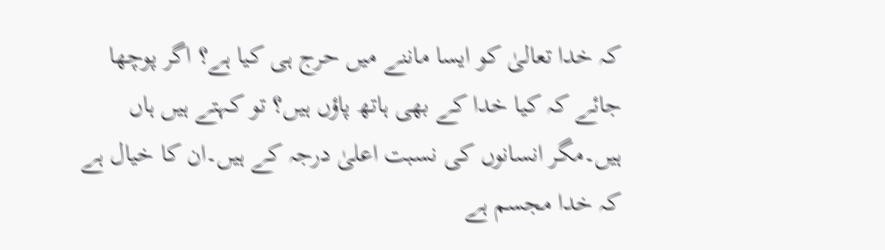کہ خدا تعالیٰ کو ایسا ماننے میں حرج ہی کیا ہے؟ اگر پوچھا جائے کہ کیا خدا کے بھی ہاتھ پاؤں ہیں؟ تو کہتے ہیں ہاں ہیں۔مگر انسانوں کی نسبت اعلیٰ درجہ کے ہیں۔ان کا خیال ہے کہ خدا مجسم ہے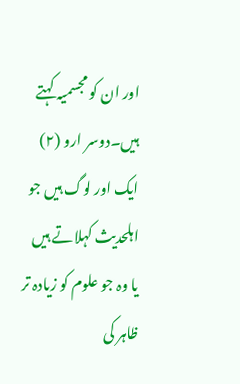اور ان کو مجسمیہ کہتے ہیں۔دوسر ارو (۲) ایک اور لوگ ہیں جو اہلحدیث کہلاتے ہیں یا وہ جو علوم کو زیادہ تر ظاہر کی